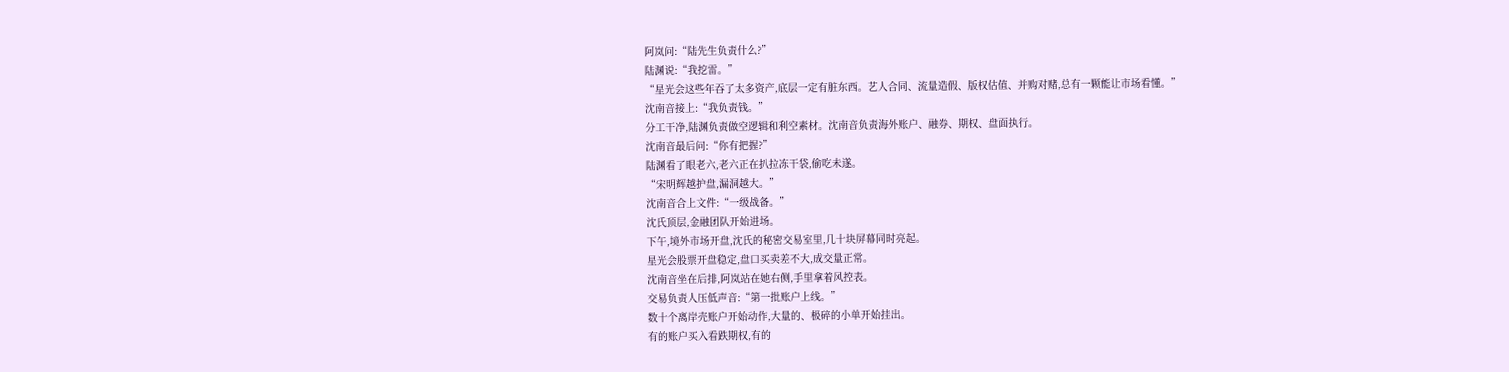阿岚问:“陆先生负责什么?”
陆渊说:“我挖雷。”
“星光会这些年吞了太多资产,底层一定有脏东西。艺人合同、流量造假、版权估值、并购对赌,总有一颗能让市场看懂。”
沈南音接上:“我负责钱。”
分工干净,陆渊负责做空逻辑和利空素材。沈南音负责海外账户、融券、期权、盘面执行。
沈南音最后问:“你有把握?”
陆渊看了眼老六,老六正在扒拉冻干袋,偷吃未遂。
“宋明辉越护盘,漏洞越大。”
沈南音合上文件:“一级战备。”
沈氏顶层,金融团队开始进场。
下午,境外市场开盘,沈氏的秘密交易室里,几十块屏幕同时亮起。
星光会股票开盘稳定,盘口买卖差不大,成交量正常。
沈南音坐在后排,阿岚站在她右侧,手里拿着风控表。
交易负责人压低声音:“第一批账户上线。”
数十个离岸壳账户开始动作,大量的、极碎的小单开始挂出。
有的账户买入看跌期权,有的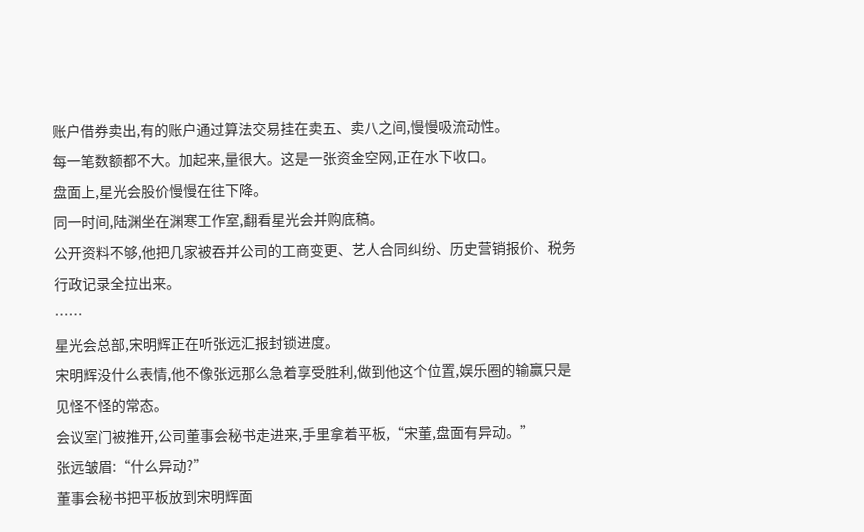账户借券卖出,有的账户通过算法交易挂在卖五、卖八之间,慢慢吸流动性。
每一笔数额都不大。加起来,量很大。这是一张资金空网,正在水下收口。
盘面上,星光会股价慢慢在往下降。
同一时间,陆渊坐在渊寒工作室,翻看星光会并购底稿。
公开资料不够,他把几家被吞并公司的工商变更、艺人合同纠纷、历史营销报价、税务行政记录全拉出来。
……
星光会总部,宋明辉正在听张远汇报封锁进度。
宋明辉没什么表情,他不像张远那么急着享受胜利,做到他这个位置,娱乐圈的输赢只是见怪不怪的常态。
会议室门被推开,公司董事会秘书走进来,手里拿着平板,“宋董,盘面有异动。”
张远皱眉:“什么异动?”
董事会秘书把平板放到宋明辉面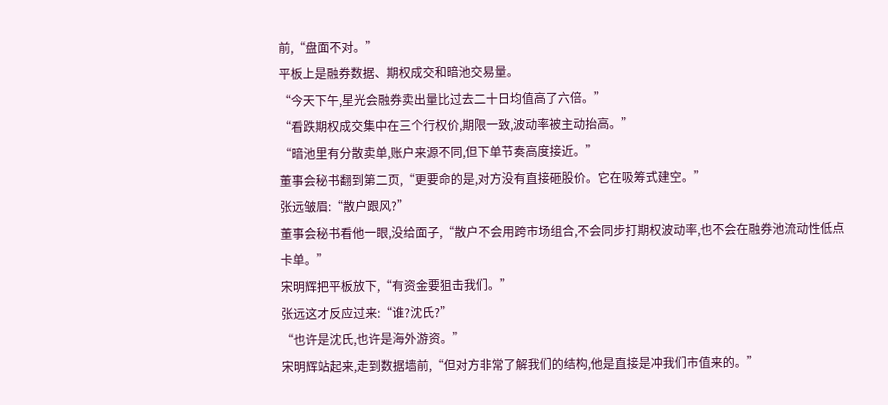前,“盘面不对。”
平板上是融券数据、期权成交和暗池交易量。
“今天下午,星光会融券卖出量比过去二十日均值高了六倍。”
“看跌期权成交集中在三个行权价,期限一致,波动率被主动抬高。”
“暗池里有分散卖单,账户来源不同,但下单节奏高度接近。”
董事会秘书翻到第二页,“更要命的是,对方没有直接砸股价。它在吸筹式建空。”
张远皱眉:“散户跟风?”
董事会秘书看他一眼,没给面子,“散户不会用跨市场组合,不会同步打期权波动率,也不会在融券池流动性低点卡单。”
宋明辉把平板放下,“有资金要狙击我们。”
张远这才反应过来:“谁?沈氏?”
“也许是沈氏,也许是海外游资。”
宋明辉站起来,走到数据墙前,“但对方非常了解我们的结构,他是直接是冲我们市值来的。”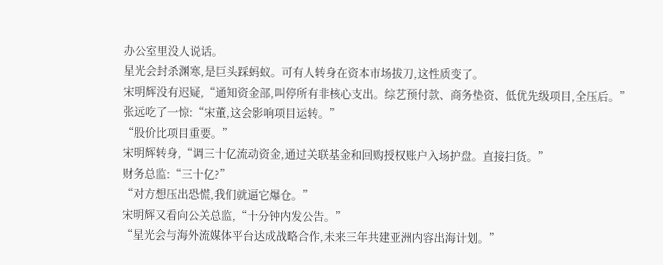办公室里没人说话。
星光会封杀渊寒,是巨头踩蚂蚁。可有人转身在资本市场拔刀,这性质变了。
宋明辉没有迟疑,“通知资金部,叫停所有非核心支出。综艺预付款、商务垫资、低优先级项目,全压后。”
张远吃了一惊:“宋董,这会影响项目运转。”
“股价比项目重要。”
宋明辉转身,“调三十亿流动资金,通过关联基金和回购授权账户入场护盘。直接扫货。”
财务总监:“三十亿?”
“对方想压出恐慌,我们就逼它爆仓。”
宋明辉又看向公关总监,“十分钟内发公告。”
“星光会与海外流媒体平台达成战略合作,未来三年共建亚洲内容出海计划。”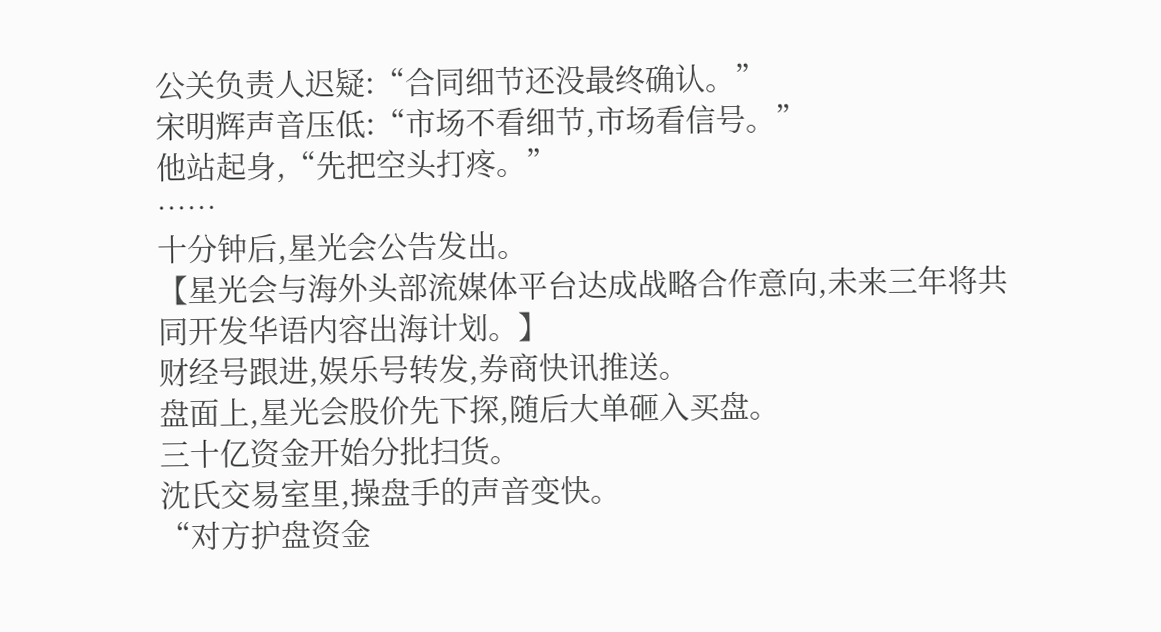公关负责人迟疑:“合同细节还没最终确认。”
宋明辉声音压低:“市场不看细节,市场看信号。”
他站起身,“先把空头打疼。”
……
十分钟后,星光会公告发出。
【星光会与海外头部流媒体平台达成战略合作意向,未来三年将共同开发华语内容出海计划。】
财经号跟进,娱乐号转发,券商快讯推送。
盘面上,星光会股价先下探,随后大单砸入买盘。
三十亿资金开始分批扫货。
沈氏交易室里,操盘手的声音变快。
“对方护盘资金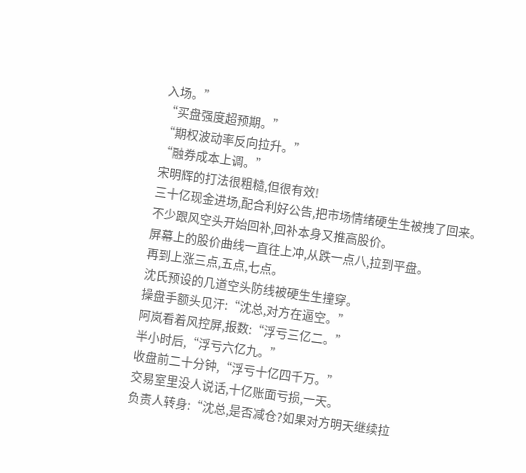入场。”
“买盘强度超预期。”
“期权波动率反向拉升。”
“融券成本上调。”
宋明辉的打法很粗糙,但很有效!
三十亿现金进场,配合利好公告,把市场情绪硬生生被拽了回来。
不少跟风空头开始回补,回补本身又推高股价。
屏幕上的股价曲线一直往上冲,从跌一点八,拉到平盘。
再到上涨三点,五点,七点。
沈氏预设的几道空头防线被硬生生撞穿。
操盘手额头见汗:“沈总,对方在逼空。”
阿岚看着风控屏,报数:“浮亏三亿二。”
半小时后,“浮亏六亿九。”
收盘前二十分钟,“浮亏十亿四千万。”
交易室里没人说话,十亿账面亏损,一天。
负责人转身:“沈总,是否减仓?如果对方明天继续拉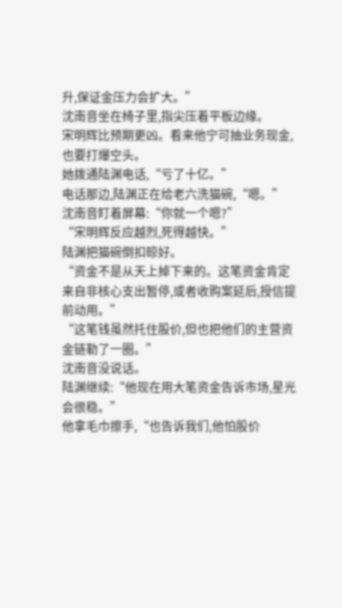升,保证金压力会扩大。”
沈南音坐在椅子里,指尖压着平板边缘。
宋明辉比预期更凶。看来他宁可抽业务现金,也要打爆空头。
她拨通陆渊电话,“亏了十亿。”
电话那边,陆渊正在给老六洗猫碗,“嗯。”
沈南音盯着屏幕:“你就一个嗯?”
“宋明辉反应越烈,死得越快。”
陆渊把猫碗倒扣晾好。
“资金不是从天上掉下来的。这笔资金肯定来自非核心支出暂停,或者收购案延后,授信提前动用。”
“这笔钱虽然托住股价,但也把他们的主营资金链勒了一圈。”
沈南音没说话。
陆渊继续:“他现在用大笔资金告诉市场,星光会很稳。”
他拿毛巾擦手,“也告诉我们,他怕股价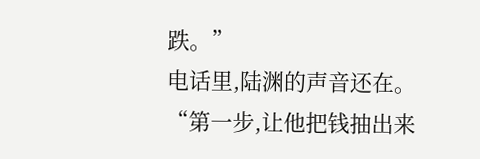跌。”
电话里,陆渊的声音还在。
“第一步,让他把钱抽出来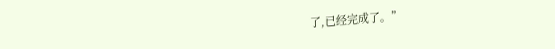了,已经完成了。”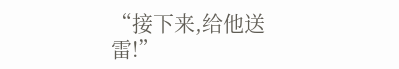“接下来,给他送雷!”